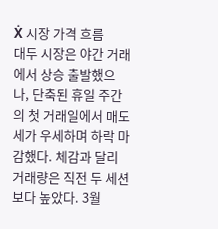Ẋ 시장 가격 흐름
대두 시장은 야간 거래에서 상승 출발했으나, 단축된 휴일 주간의 첫 거래일에서 매도세가 우세하며 하락 마감했다. 체감과 달리 거래량은 직전 두 세션보다 높았다. 3월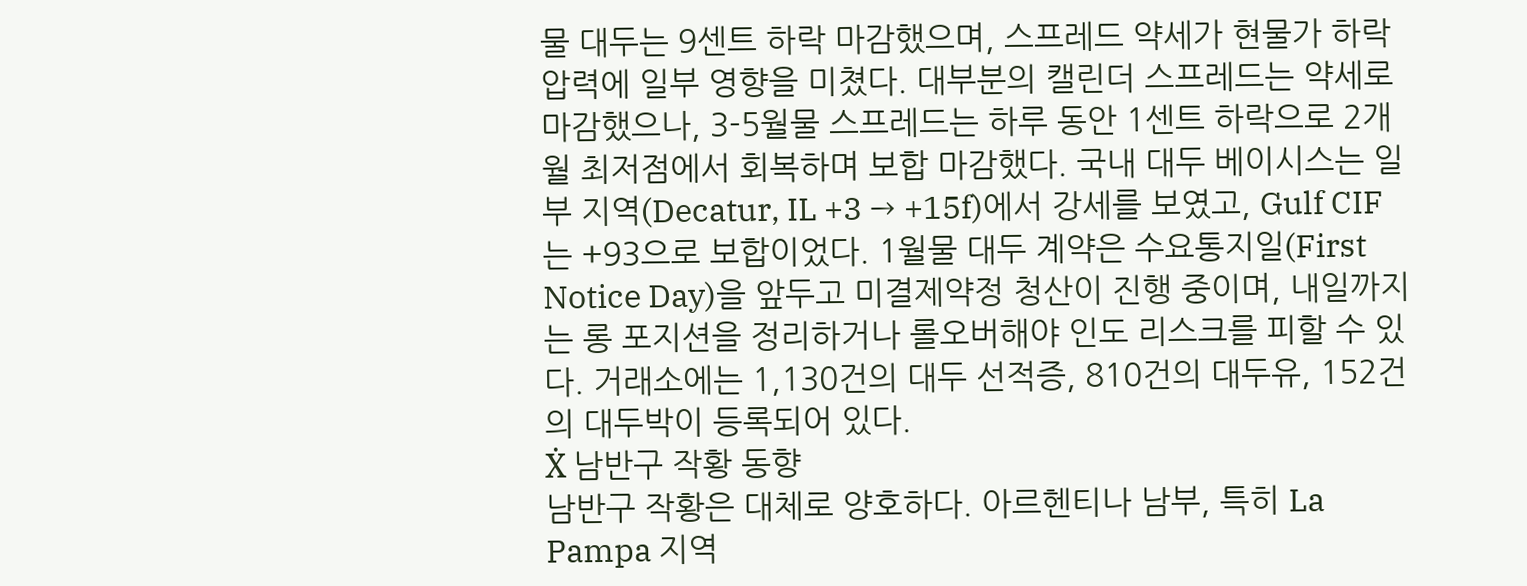물 대두는 9센트 하락 마감했으며, 스프레드 약세가 현물가 하락 압력에 일부 영향을 미쳤다. 대부분의 캘린더 스프레드는 약세로 마감했으나, 3-5월물 스프레드는 하루 동안 1센트 하락으로 2개월 최저점에서 회복하며 보합 마감했다. 국내 대두 베이시스는 일부 지역(Decatur, IL +3 → +15f)에서 강세를 보였고, Gulf CIF는 +93으로 보합이었다. 1월물 대두 계약은 수요통지일(First Notice Day)을 앞두고 미결제약정 청산이 진행 중이며, 내일까지는 롱 포지션을 정리하거나 롤오버해야 인도 리스크를 피할 수 있다. 거래소에는 1,130건의 대두 선적증, 810건의 대두유, 152건의 대두박이 등록되어 있다.
Ẋ 남반구 작황 동향
남반구 작황은 대체로 양호하다. 아르헨티나 남부, 특히 La Pampa 지역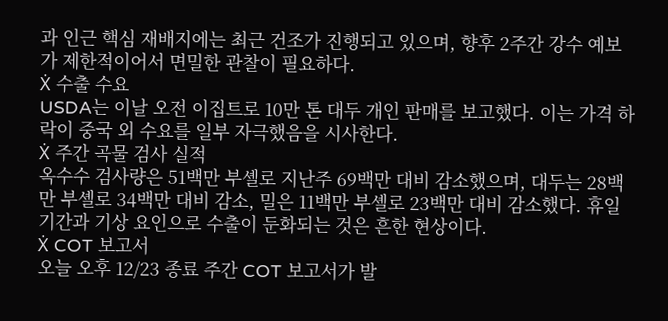과 인근 핵심 재배지에는 최근 건조가 진행되고 있으며, 향후 2주간 강수 예보가 제한적이어서 면밀한 관찰이 필요하다.
Ẋ 수출 수요
USDA는 이날 오전 이집트로 10만 톤 대두 개인 판매를 보고했다. 이는 가격 하락이 중국 외 수요를 일부 자극했음을 시사한다.
Ẋ 주간 곡물 검사 실적
옥수수 검사량은 51백만 부셸로 지난주 69백만 대비 감소했으며, 대두는 28백만 부셸로 34백만 대비 감소, 밀은 11백만 부셸로 23백만 대비 감소했다. 휴일 기간과 기상 요인으로 수출이 둔화되는 것은 흔한 현상이다.
Ẋ COT 보고서
오늘 오후 12/23 종료 주간 COT 보고서가 발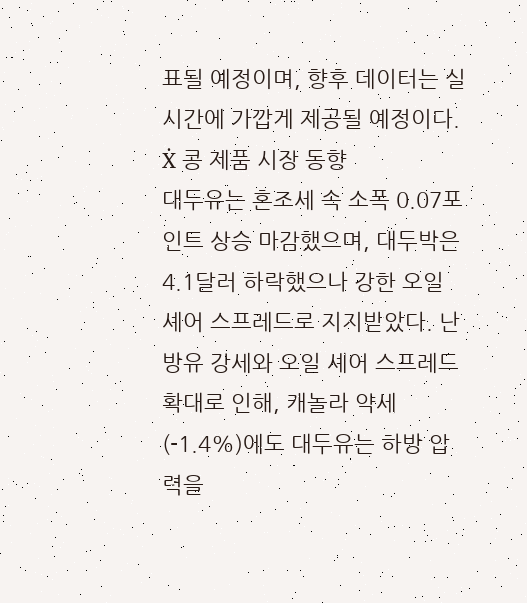표될 예정이며, 향후 데이터는 실시간에 가깝게 제공될 예정이다.
Ẋ 콩 제품 시장 동향
대두유는 혼조세 속 소폭 0.07포인트 상승 마감했으며, 대두박은 4.1달러 하락했으나 강한 오일 셰어 스프레드로 지지받았다. 난방유 강세와 오일 셰어 스프레드 확대로 인해, 캐놀라 약세(-1.4%)에도 대두유는 하방 압력을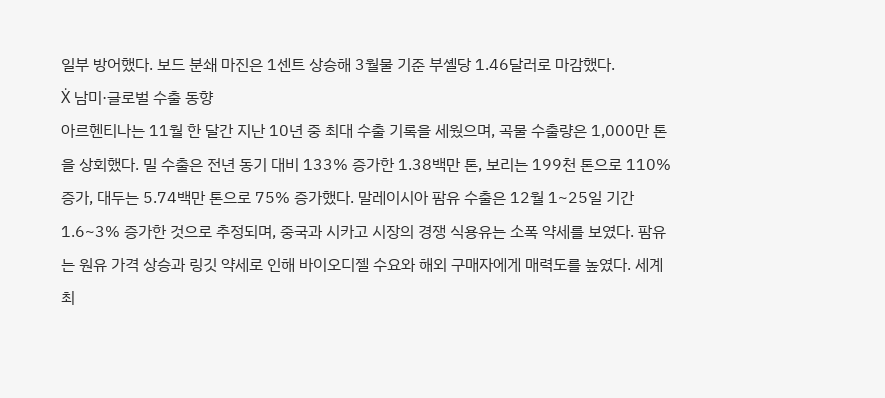일부 방어했다. 보드 분쇄 마진은 1센트 상승해 3월물 기준 부셸당 1.46달러로 마감했다.
Ẋ 남미·글로벌 수출 동향
아르헨티나는 11월 한 달간 지난 10년 중 최대 수출 기록을 세웠으며, 곡물 수출량은 1,000만 톤을 상회했다. 밀 수출은 전년 동기 대비 133% 증가한 1.38백만 톤, 보리는 199천 톤으로 110% 증가, 대두는 5.74백만 톤으로 75% 증가했다. 말레이시아 팜유 수출은 12월 1~25일 기간 1.6~3% 증가한 것으로 추정되며, 중국과 시카고 시장의 경쟁 식용유는 소폭 약세를 보였다. 팜유는 원유 가격 상승과 링깃 약세로 인해 바이오디젤 수요와 해외 구매자에게 매력도를 높였다. 세계 최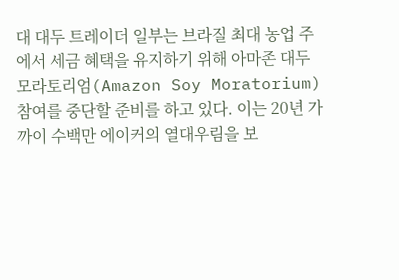대 대두 트레이더 일부는 브라질 최대 농업 주에서 세금 혜택을 유지하기 위해 아마존 대두 모라토리엄(Amazon Soy Moratorium) 참여를 중단할 준비를 하고 있다. 이는 20년 가까이 수백만 에이커의 열대우림을 보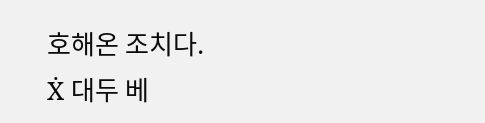호해온 조치다.
Ẋ 대두 베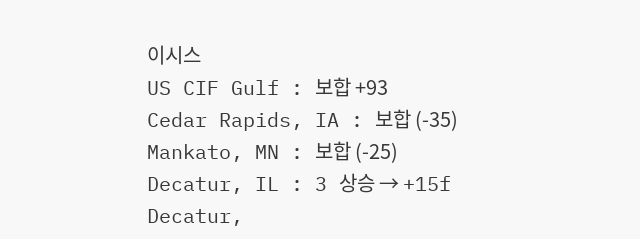이시스
US CIF Gulf : 보합 +93
Cedar Rapids, IA : 보합 (-35)
Mankato, MN : 보합 (-25)
Decatur, IL : 3 상승 → +15f
Decatur,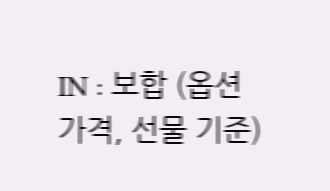IN : 보합 (옵션 가격, 선물 기준)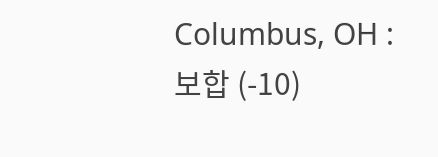Columbus, OH : 보합 (-10)